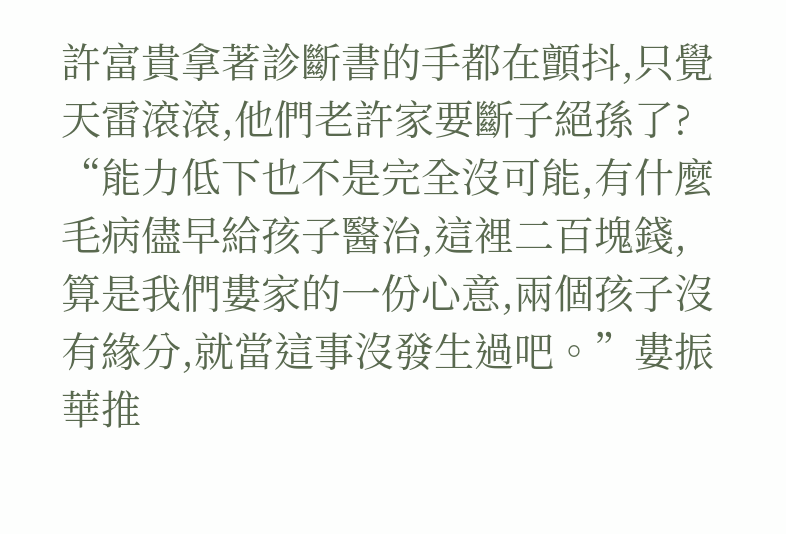許富貴拿著診斷書的手都在顫抖,只覺天雷滾滾,他們老許家要斷子絕孫了?
“能力低下也不是完全沒可能,有什麼毛病儘早給孩子醫治,這裡二百塊錢,算是我們婁家的一份心意,兩個孩子沒有緣分,就當這事沒發生過吧。”婁振華推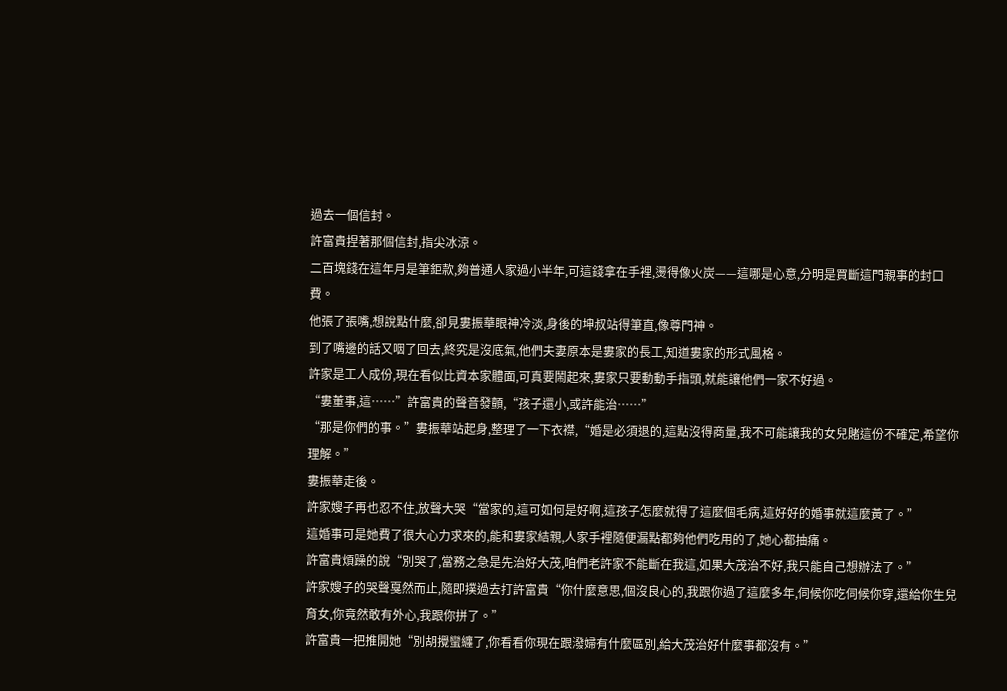過去一個信封。
許富貴捏著那個信封,指尖冰涼。
二百塊錢在這年月是筆鉅款,夠普通人家過小半年,可這錢拿在手裡,燙得像火炭——這哪是心意,分明是買斷這門親事的封口費。
他張了張嘴,想說點什麼,卻見婁振華眼神冷淡,身後的坤叔站得筆直,像尊門神。
到了嘴邊的話又咽了回去,終究是沒底氣,他們夫妻原本是婁家的長工,知道婁家的形式風格。
許家是工人成份,現在看似比資本家體面,可真要鬧起來,婁家只要動動手指頭,就能讓他們一家不好過。
“婁董事,這……”許富貴的聲音發顫,“孩子還小,或許能治……”
“那是你們的事。”婁振華站起身,整理了一下衣襟,“婚是必須退的,這點沒得商量,我不可能讓我的女兒賭這份不確定,希望你理解。”
婁振華走後。
許家嫂子再也忍不住,放聲大哭“當家的,這可如何是好啊,這孩子怎麼就得了這麼個毛病,這好好的婚事就這麼黃了。”
這婚事可是她費了很大心力求來的,能和婁家結親,人家手裡隨便漏點都夠他們吃用的了,她心都抽痛。
許富貴煩躁的說“別哭了,當務之急是先治好大茂,咱們老許家不能斷在我這,如果大茂治不好,我只能自己想辦法了。”
許家嫂子的哭聲戛然而止,隨即撲過去打許富貴“你什麼意思,個沒良心的,我跟你過了這麼多年,伺候你吃伺候你穿,還給你生兒育女,你竟然敢有外心,我跟你拼了。”
許富貴一把推開她“別胡攪蠻纏了,你看看你現在跟潑婦有什麼區別,給大茂治好什麼事都沒有。”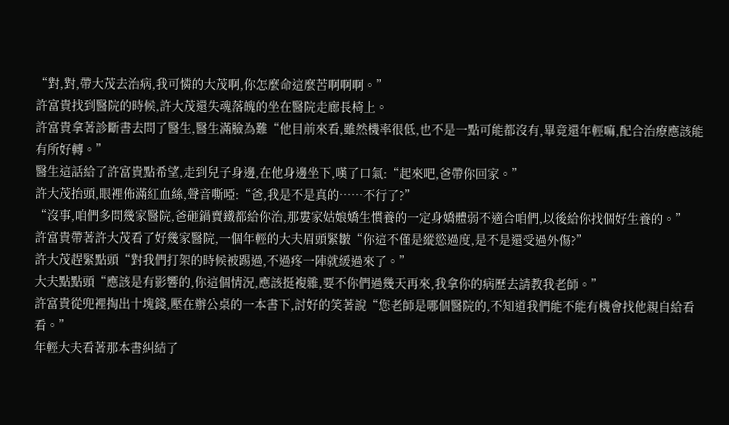“對,對,帶大茂去治病,我可憐的大茂啊,你怎麼命這麼苦啊啊啊。”
許富貴找到醫院的時候,許大茂還失魂落魄的坐在醫院走廊長椅上。
許富貴拿著診斷書去問了醫生,醫生滿臉為難“他目前來看,雖然機率很低,也不是一點可能都沒有,畢竟還年輕嘛,配合治療應該能有所好轉。”
醫生這話給了許富貴點希望,走到兒子身邊,在他身邊坐下,嘆了口氣:“起來吧,爸帶你回家。”
許大茂抬頭,眼裡佈滿紅血絲,聲音嘶啞:“爸,我是不是真的……不行了?”
“沒事,咱們多問幾家醫院,爸砸鍋賣鐵都給你治,那婁家姑娘嬌生慣養的一定身嬌體弱不適合咱們,以後給你找個好生養的。”
許富貴帶著許大茂看了好幾家醫院,一個年輕的大夫眉頭緊皺“你這不僅是縱慾過度,是不是還受過外傷?”
許大茂趕緊點頭“對我們打架的時候被踢過,不過疼一陣就緩過來了。”
大夫點點頭“應該是有影響的,你這個情況,應該挺複雜,要不你們過幾天再來,我拿你的病歷去請教我老師。”
許富貴從兜裡掏出十塊錢,壓在辦公桌的一本書下,討好的笑著說“您老師是哪個醫院的,不知道我們能不能有機會找他親自給看看。”
年輕大夫看著那本書糾結了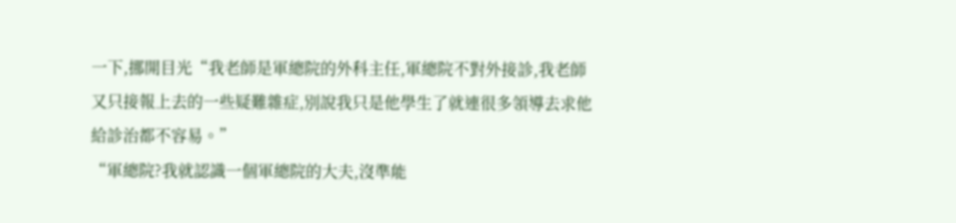一下,挪開目光“我老師是軍總院的外科主任,軍總院不對外接診,我老師又只接報上去的一些疑難雜症,別說我只是他學生了就連很多領導去求他給診治都不容易。”
“軍總院?我就認識一個軍總院的大夫,沒準能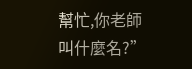幫忙,你老師叫什麼名?”